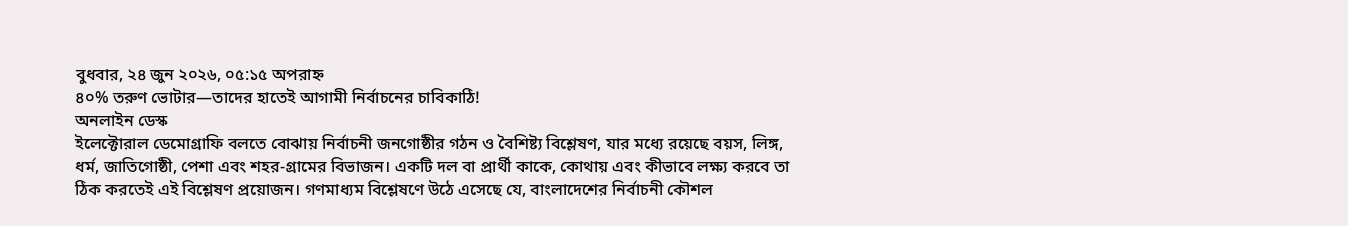বুধবার, ২৪ জুন ২০২৬, ০৫:১৫ অপরাহ্ন
৪০% তরুণ ভোটার—তাদের হাতেই আগামী নির্বাচনের চাবিকাঠি!
অনলাইন ডেস্ক
ইলেক্টোরাল ডেমোগ্রাফি বলতে বোঝায় নির্বাচনী জনগোষ্ঠীর গঠন ও বৈশিষ্ট্য বিশ্লেষণ, যার মধ্যে রয়েছে বয়স, লিঙ্গ, ধর্ম, জাতিগোষ্ঠী, পেশা এবং শহর-গ্রামের বিভাজন। একটি দল বা প্রার্থী কাকে, কোথায় এবং কীভাবে লক্ষ্য করবে তা ঠিক করতেই এই বিশ্লেষণ প্রয়োজন। গণমাধ্যম বিশ্লেষণে উঠে এসেছে যে, বাংলাদেশের নির্বাচনী কৌশল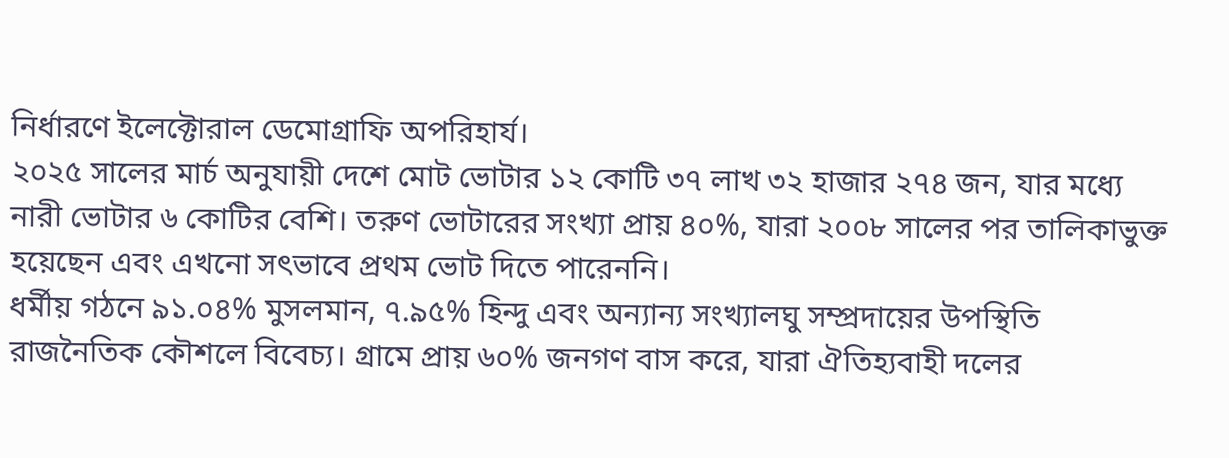নির্ধারণে ইলেক্টোরাল ডেমোগ্রাফি অপরিহার্য।
২০২৫ সালের মার্চ অনুযায়ী দেশে মোট ভোটার ১২ কোটি ৩৭ লাখ ৩২ হাজার ২৭৪ জন, যার মধ্যে নারী ভোটার ৬ কোটির বেশি। তরুণ ভোটারের সংখ্যা প্রায় ৪০%, যারা ২০০৮ সালের পর তালিকাভুক্ত হয়েছেন এবং এখনো সৎভাবে প্রথম ভোট দিতে পারেননি।
ধর্মীয় গঠনে ৯১.০৪% মুসলমান, ৭.৯৫% হিন্দু এবং অন্যান্য সংখ্যালঘু সম্প্রদায়ের উপস্থিতি রাজনৈতিক কৌশলে বিবেচ্য। গ্রামে প্রায় ৬০% জনগণ বাস করে, যারা ঐতিহ্যবাহী দলের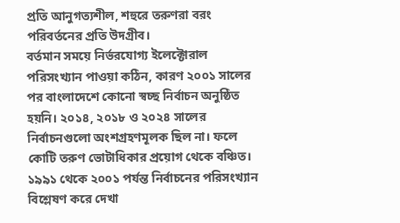প্রতি আনুগত্যশীল, শহুরে তরুণরা বরং পরিবর্তনের প্রতি উদগ্রীব।
বর্তমান সময়ে নির্ভরযোগ্য ইলেক্টোরাল পরিসংখ্যান পাওয়া কঠিন, কারণ ২০০১ সালের পর বাংলাদেশে কোনো স্বচ্ছ নির্বাচন অনুষ্ঠিত হয়নি। ২০১৪, ২০১৮ ও ২০২৪ সালের নির্বাচনগুলো অংশগ্রহণমূলক ছিল না। ফলে কোটি তরুণ ভোটাধিকার প্রয়োগ থেকে বঞ্চিত।
১৯৯১ থেকে ২০০১ পর্যন্ত নির্বাচনের পরিসংখ্যান বিশ্লেষণ করে দেখা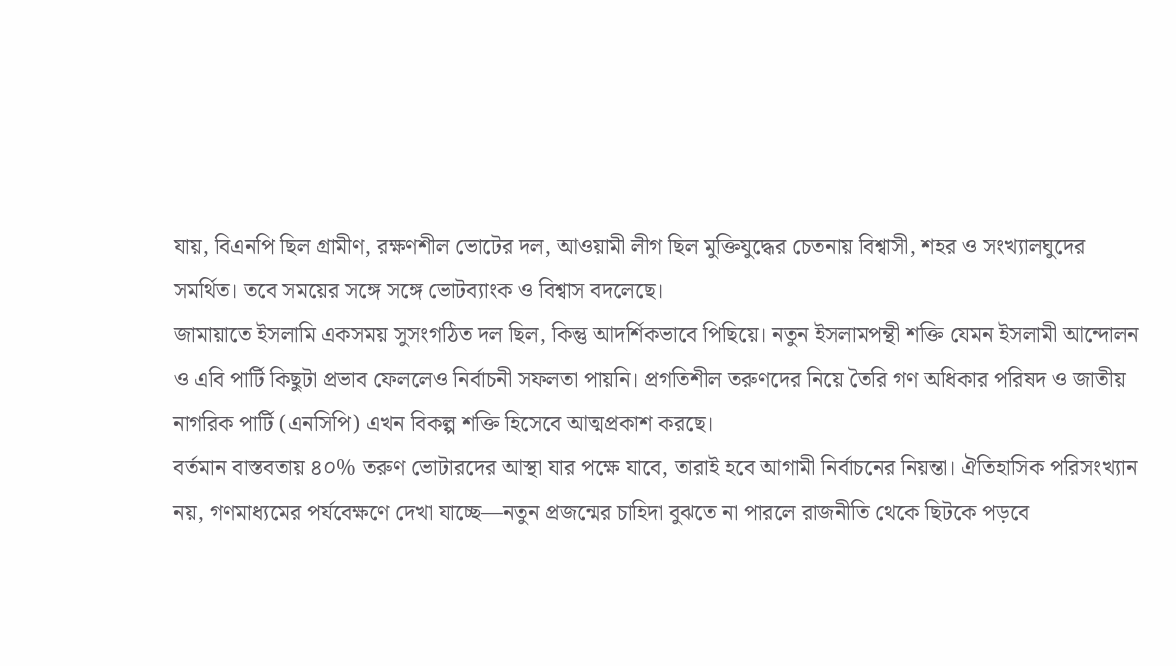যায়, বিএনপি ছিল গ্রামীণ, রক্ষণশীল ভোটের দল, আওয়ামী লীগ ছিল মুক্তিযুদ্ধের চেতনায় বিশ্বাসী, শহর ও সংখ্যালঘুদের সমর্থিত। তবে সময়ের সঙ্গে সঙ্গে ভোটব্যাংক ও বিশ্বাস বদলেছে।
জামায়াতে ইসলামি একসময় সুসংগঠিত দল ছিল, কিন্তু আদর্শিকভাবে পিছিয়ে। নতুন ইসলামপন্থী শক্তি যেমন ইসলামী আন্দোলন ও এবি পার্টি কিছুটা প্রভাব ফেললেও নির্বাচনী সফলতা পায়নি। প্রগতিশীল তরুণদের নিয়ে তৈরি গণ অধিকার পরিষদ ও জাতীয় নাগরিক পার্টি (এনসিপি) এখন বিকল্প শক্তি হিসেবে আত্মপ্রকাশ করছে।
বর্তমান বাস্তবতায় ৪০% তরুণ ভোটারদের আস্থা যার পক্ষে যাবে, তারাই হবে আগামী নির্বাচনের নিয়ন্তা। ঐতিহাসিক পরিসংখ্যান নয়, গণমাধ্যমের পর্যবেক্ষণে দেখা যাচ্ছে—নতুন প্রজন্মের চাহিদা বুঝতে না পারলে রাজনীতি থেকে ছিটকে পড়বে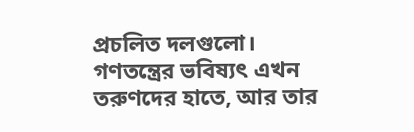প্রচলিত দলগুলো। গণতন্ত্রের ভবিষ্যৎ এখন তরুণদের হাতে, আর তার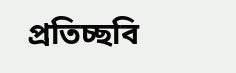প্রতিচ্ছবি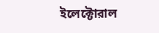ইলেক্টোরাল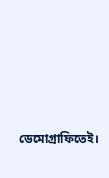ডেমোগ্রাফিতেই।